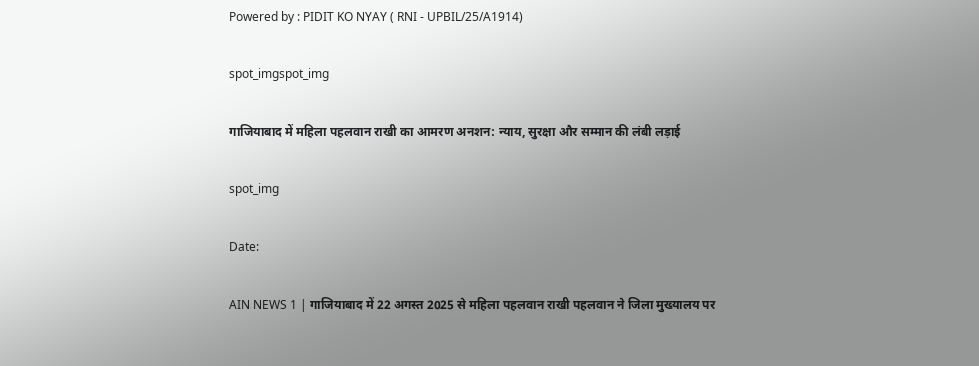Powered by : PIDIT KO NYAY ( RNI - UPBIL/25/A1914)

spot_imgspot_img

गाजियाबाद में महिला पहलवान राखी का आमरण अनशन: न्याय, सुरक्षा और सम्मान की लंबी लड़ाई

spot_img

Date:

AIN NEWS 1 | गाजियाबाद में 22 अगस्त 2025 से महिला पहलवान राखी पहलवान ने जिला मुख्यालय पर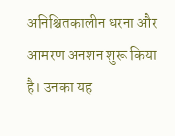अनिश्चितकालीन धरना और आमरण अनशन शुरू किया है। उनका यह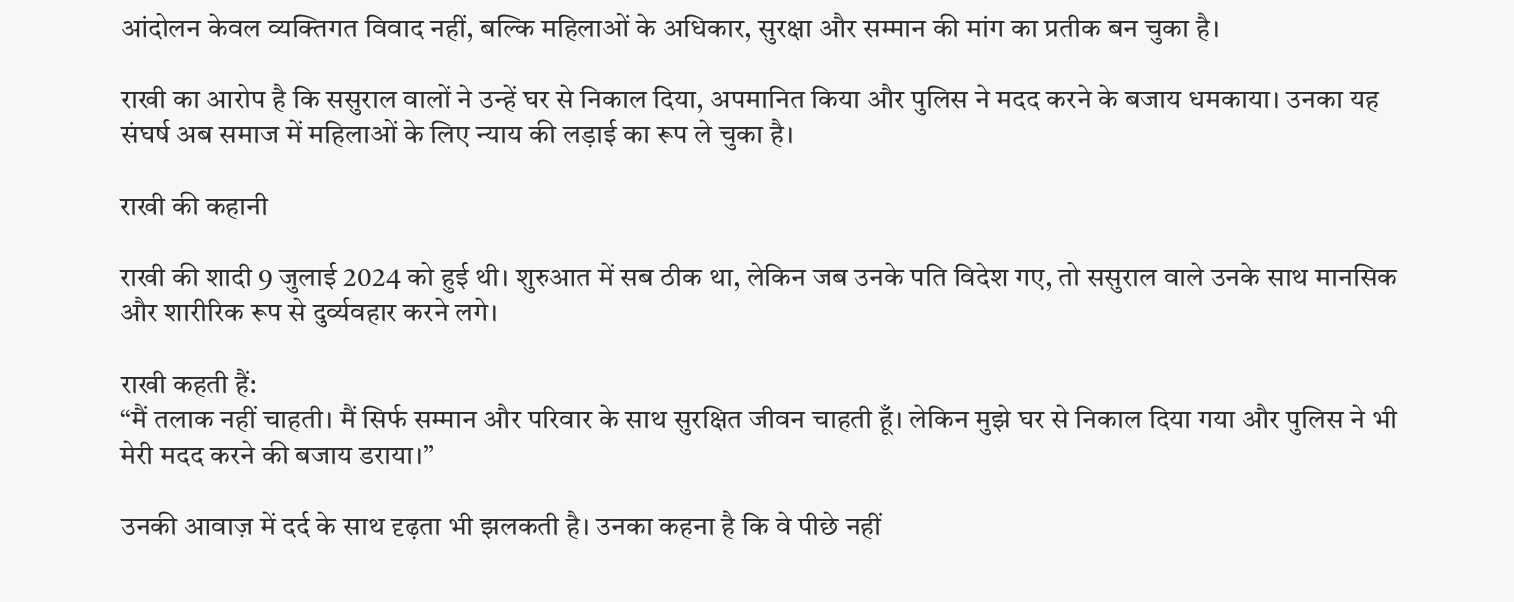आंदोलन केवल व्यक्तिगत विवाद नहीं, बल्कि महिलाओं के अधिकार, सुरक्षा और सम्मान की मांग का प्रतीक बन चुका है।

राखी का आरोप है कि ससुराल वालों ने उन्हें घर से निकाल दिया, अपमानित किया और पुलिस ने मदद करने के बजाय धमकाया। उनका यह संघर्ष अब समाज में महिलाओं के लिए न्याय की लड़ाई का रूप ले चुका है।

राखी की कहानी

राखी की शादी 9 जुलाई 2024 को हुई थी। शुरुआत में सब ठीक था, लेकिन जब उनके पति विदेश गए, तो ससुराल वाले उनके साथ मानसिक और शारीरिक रूप से दुर्व्यवहार करने लगे।

राखी कहती हैं:
“मैं तलाक नहीं चाहती। मैं सिर्फ सम्मान और परिवार के साथ सुरक्षित जीवन चाहती हूँ। लेकिन मुझे घर से निकाल दिया गया और पुलिस ने भी मेरी मदद करने की बजाय डराया।”

उनकी आवाज़ में दर्द के साथ दृढ़ता भी झलकती है। उनका कहना है कि वे पीछे नहीं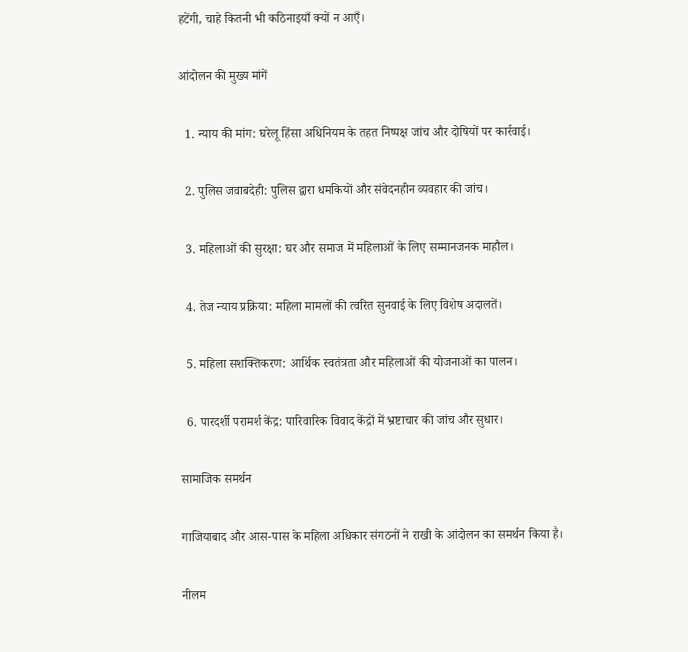हटेंगी, चाहे कितनी भी कठिनाइयाँ क्यों न आएँ।

आंदोलन की मुख्य मांगें

  1. न्याय की मांग: घरेलू हिंसा अधिनियम के तहत निष्पक्ष जांच और दोषियों पर कार्रवाई।

  2. पुलिस जवाबदेही: पुलिस द्वारा धमकियों और संवेदनहीन व्यवहार की जांच।

  3. महिलाओं की सुरक्षा: घर और समाज में महिलाओं के लिए सम्मानजनक माहौल।

  4. तेज न्याय प्रक्रिया: महिला मामलों की त्वरित सुनवाई के लिए विशेष अदालतें।

  5. महिला सशक्तिकरण: आर्थिक स्वतंत्रता और महिलाओं की योजनाओं का पालन।

  6. पारदर्शी परामर्श केंद्र: पारिवारिक विवाद केंद्रों में भ्रष्टाचार की जांच और सुधार।

सामाजिक समर्थन

गाजियाबाद और आस-पास के महिला अधिकार संगठनों ने राखी के आंदोलन का समर्थन किया है।

नीलम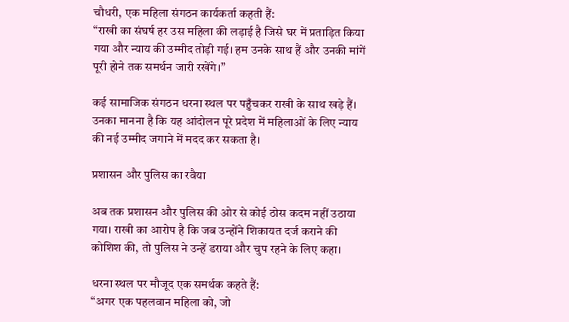चौधरी, एक महिला संगठन कार्यकर्ता कहती हैं:
“राखी का संघर्ष हर उस महिला की लड़ाई है जिसे घर में प्रताड़ित किया गया और न्याय की उम्मीद तोड़ी गई। हम उनके साथ हैं और उनकी मांगें पूरी होने तक समर्थन जारी रखेंगे।”

कई सामाजिक संगठन धरना स्थल पर पहुँचकर राखी के साथ खड़े हैं। उनका मानना है कि यह आंदोलन पूरे प्रदेश में महिलाओं के लिए न्याय की नई उम्मीद जगाने में मदद कर सकता है।

प्रशासन और पुलिस का रवैया

अब तक प्रशासन और पुलिस की ओर से कोई ठोस कदम नहीं उठाया गया। राखी का आरोप है कि जब उन्होंने शिकायत दर्ज कराने की कोशिश की, तो पुलिस ने उन्हें डराया और चुप रहने के लिए कहा।

धरना स्थल पर मौजूद एक समर्थक कहते हैं:
“अगर एक पहलवान महिला को, जो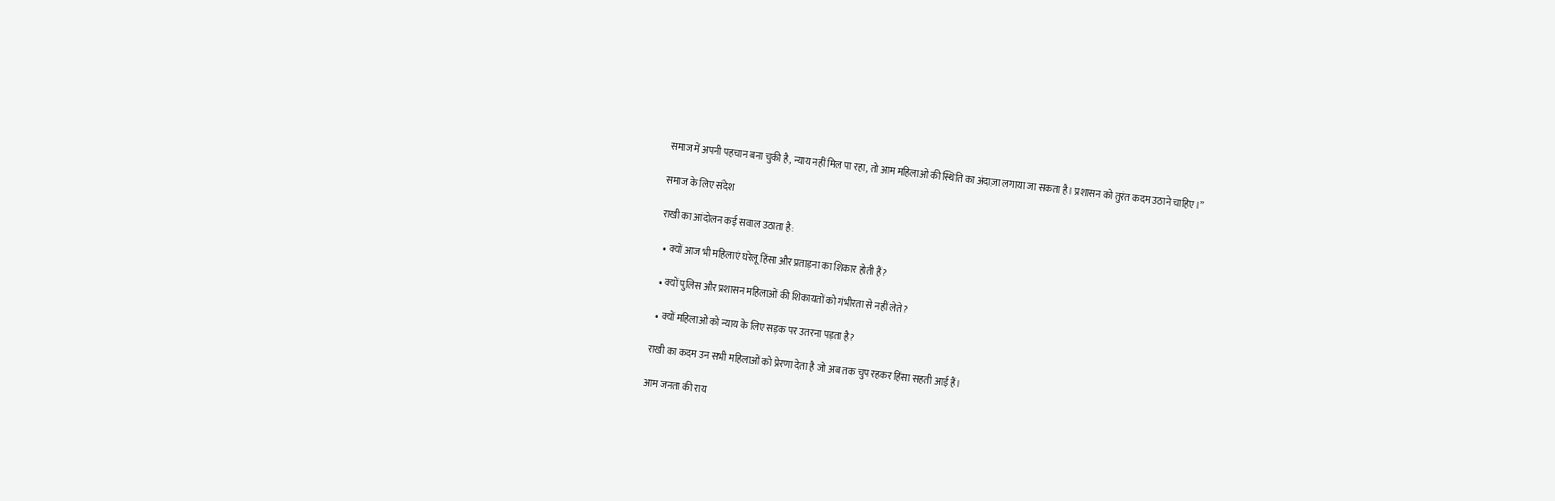समाज में अपनी पहचान बना चुकी है, न्याय नहीं मिल पा रहा, तो आम महिलाओं की स्थिति का अंदाज़ा लगाया जा सकता है। प्रशासन को तुरंत कदम उठाने चाहिए।”

समाज के लिए संदेश

राखी का आंदोलन कई सवाल उठाता है:

  • क्यों आज भी महिलाएं घरेलू हिंसा और प्रताड़ना का शिकार होती हैं?

  • क्यों पुलिस और प्रशासन महिलाओं की शिकायतों को गंभीरता से नहीं लेते?

  • क्यों महिलाओं को न्याय के लिए सड़क पर उतरना पड़ता है?

राखी का कदम उन सभी महिलाओं को प्रेरणा देता है जो अब तक चुप रहकर हिंसा सहती आई हैं।

आम जनता की राय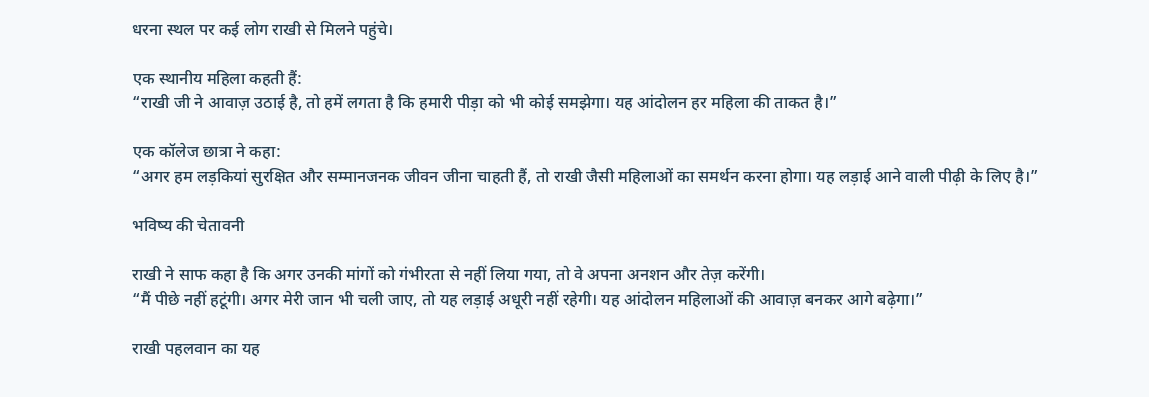धरना स्थल पर कई लोग राखी से मिलने पहुंचे।

एक स्थानीय महिला कहती हैं:
“राखी जी ने आवाज़ उठाई है, तो हमें लगता है कि हमारी पीड़ा को भी कोई समझेगा। यह आंदोलन हर महिला की ताकत है।”

एक कॉलेज छात्रा ने कहा:
“अगर हम लड़कियां सुरक्षित और सम्मानजनक जीवन जीना चाहती हैं, तो राखी जैसी महिलाओं का समर्थन करना होगा। यह लड़ाई आने वाली पीढ़ी के लिए है।”

भविष्य की चेतावनी

राखी ने साफ कहा है कि अगर उनकी मांगों को गंभीरता से नहीं लिया गया, तो वे अपना अनशन और तेज़ करेंगी।
“मैं पीछे नहीं हटूंगी। अगर मेरी जान भी चली जाए, तो यह लड़ाई अधूरी नहीं रहेगी। यह आंदोलन महिलाओं की आवाज़ बनकर आगे बढ़ेगा।”

राखी पहलवान का यह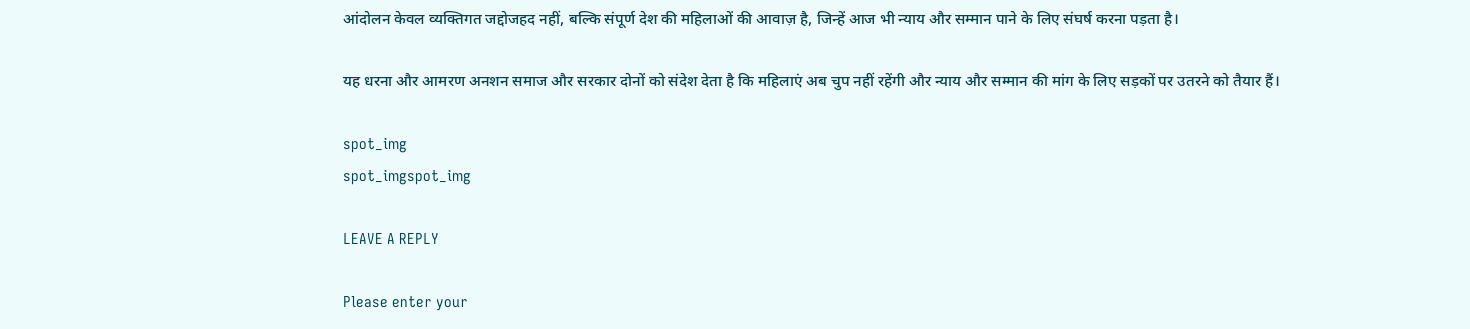आंदोलन केवल व्यक्तिगत जद्दोजहद नहीं, बल्कि संपूर्ण देश की महिलाओं की आवाज़ है, जिन्हें आज भी न्याय और सम्मान पाने के लिए संघर्ष करना पड़ता है।

यह धरना और आमरण अनशन समाज और सरकार दोनों को संदेश देता है कि महिलाएं अब चुप नहीं रहेंगी और न्याय और सम्मान की मांग के लिए सड़कों पर उतरने को तैयार हैं।

spot_img
spot_imgspot_img

LEAVE A REPLY

Please enter your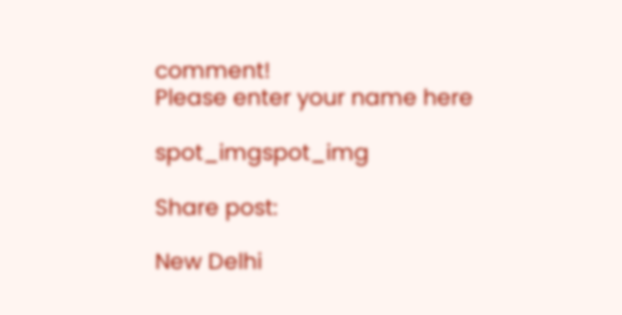comment!
Please enter your name here

spot_imgspot_img

Share post:

New Delhi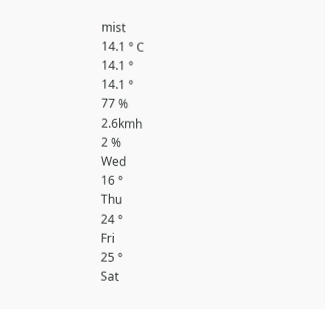mist
14.1 ° C
14.1 °
14.1 °
77 %
2.6kmh
2 %
Wed
16 °
Thu
24 °
Fri
25 °
Sat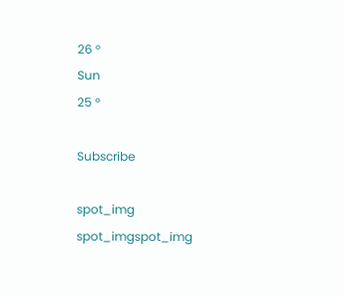26 °
Sun
25 °

Subscribe

spot_img
spot_imgspot_img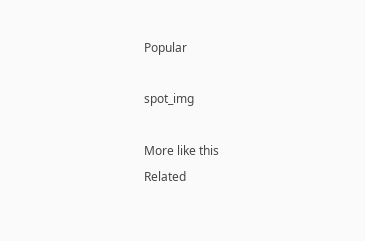Popular

spot_img

More like this
Related